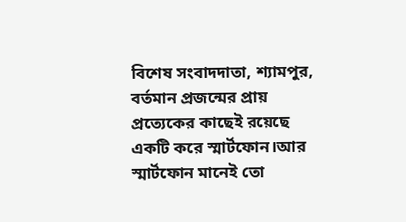বিশেষ সংবাদদাতা, শ্যামপুর,
বর্তমান প্রজন্মের প্রায় প্রত্যেকের কাছেই রয়েছে একটি করে স্মার্টফোন।আর স্মার্টফোন মানেই তো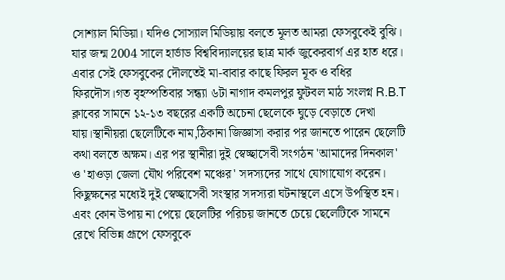সোশ্যাল মিডিয়া। যদিও সোস্যাল মিডিয়ায় বলতে মূলত আমরা ফেসবুকেই বুঝি। যার জন্ম 2004 সালে হার্ভাড বিশ্ববিদ্যালয়ের ছাত্র মার্ক জুকেরবার্গ এর হাত ধরে।
এবার সেই ফেসবুকের দৌলতেই মা-বাবার কাছে ফিরল মূক ও বধির ফিরদৌস।গত বৃহস্পতিবার সন্ধ্যা ৬টা নাগাদ কমলপুর ফুটবল মাঠ সংলগ্ন R.B.T ক্লাবের সামনে ১২-১৩ বছরের একটি অচেনা ছেলেকে ঘুড়ে বেড়াতে দেখা যায়।স্থানীয়রা ছেলেটিকে নাম,ঠিকানা জিজ্ঞাসা করার পর জানতে পারেন ছেলেটি কথা বলতে অক্ষম। এর পর স্থানীরা দুই স্বেচ্ছাসেবী সংগঠন 'আমাদের দিনকাল' ও 'হাওড়া জেলা যৌথ পরিবেশ মঞ্চের' সদস্যদের সাথে যোগাযোগ করেন। কিছুক্ষনের মধ্যেই দুই স্বেচ্ছাসেবী সংস্থার সদস্যরা ঘটনাস্থলে এসে উপস্থিত হন। এবং কোন উপায় না পেয়ে ছেলেটির পরিচয় জানতে চেয়ে ছেলেটিকে সামনে রেখে বিভিন্ন গ্রূপে ফেসবুকে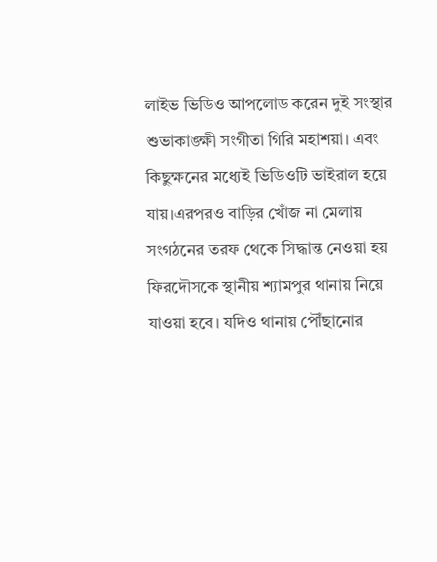লাইভ ভিডিও আপলোড করেন দুই সংস্থার শুভাকাঙ্ক্ষী সংগীতা গিরি মহাশয়া। এবং কিছুক্ষনের মধ্যেই ভিডিওটি ভাইরাল হয়ে যায়।এরপরও বাড়ির খোঁজ না মেলায় সংগঠনের তরফ থেকে সিদ্ধান্ত নেওয়া হয় ফিরদৌসকে স্থানীয় শ্যামপুর থানায় নিয়ে যাওয়া হবে। যদিও থানায় পৌঁছানোর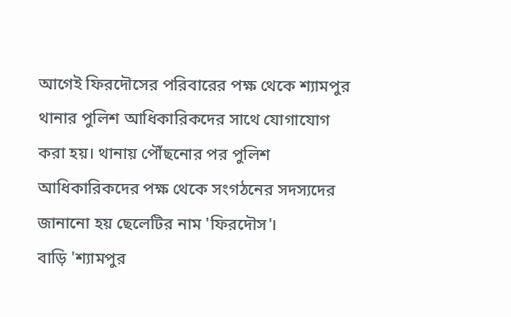আগেই ফিরদৌসের পরিবারের পক্ষ থেকে শ্যামপুর থানার পুলিশ আধিকারিকদের সাথে যোগাযোগ করা হয়। থানায় পৌঁছনোর পর পুলিশ আধিকারিকদের পক্ষ থেকে সংগঠনের সদস্যদের জানানো হয় ছেলেটির নাম 'ফিরদৌস'।
বাড়ি 'শ্যামপুর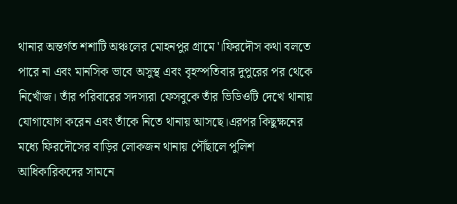থানার অন্তর্গত শশাটি অঞ্চলের মোহনপুর গ্রামে'।ফিরদৌস কথা বলতে পারে না এবং মানসিক ভাবে অসুস্থ এবং বৃহস্পতিবার দুপুরের পর থেকে নিখোঁজ। তাঁর পরিবারের সদস্যরা ফেসবুকে তাঁর ভিডিওটি দেখে থানায় যোগাযোগ করেন এবং তাঁকে নিতে থানায় আসছে।এরপর কিছুক্ষনের মধ্যে ফিরদৌসের বাড়ির লোকজন থানায় পৌঁছালে পুলিশ আধিকারিকদের সামনে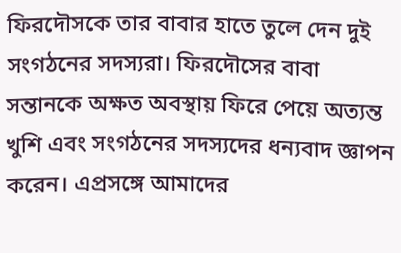ফিরদৌসকে তার বাবার হাতে তুলে দেন দুই সংগঠনের সদস্যরা। ফিরদৌসের বাবা সন্তানকে অক্ষত অবস্থায় ফিরে পেয়ে অত্যন্ত খুশি এবং সংগঠনের সদস্যদের ধন্যবাদ জ্ঞাপন করেন। এপ্রসঙ্গে আমাদের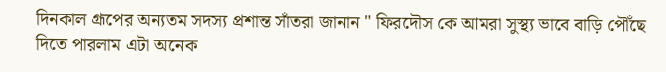দিনকাল গ্রূপের অন্যতম সদস্য প্রশান্ত সাঁতরা জানান " ফিরদৌস কে আমরা সুস্থ্য ভাবে বাড়ি পৌঁছে দিতে পারলাম এটা অনেক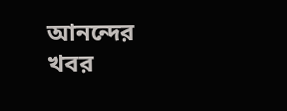আনন্দের খবর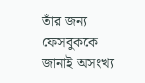তাঁর জন্য ফেসবুককে জানাই অসংখ্য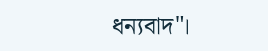ধন্যবাদ"।